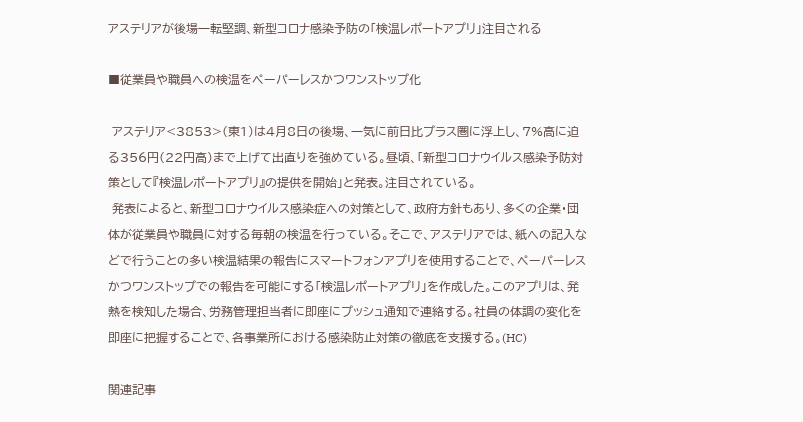アステリアが後場一転堅調、新型コロナ感染予防の「検温レポートアプリ」注目される

■従業員や職員への検温をペーパーレスかつワンストップ化

 アステリア<3853>(東1)は4月8日の後場、一気に前日比プラス圏に浮上し、7%高に迫る356円(22円高)まで上げて出直りを強めている。昼頃、「新型コロナウイルス感染予防対策として『検温レポートアプリ』の提供を開始」と発表。注目されている。
 発表によると、新型コロナウイルス感染症への対策として、政府方針もあり、多くの企業・団体が従業員や職員に対する毎朝の検温を行っている。そこで、アステリアでは、紙への記入などで行うことの多い検温結果の報告にスマートフォンアプリを使用することで、ペーパーレスかつワンストップでの報告を可能にする「検温レポートアプリ」を作成した。このアプリは、発熱を検知した場合、労務管理担当者に即座にプッシュ通知で連絡する。社員の体調の変化を即座に把握することで、各事業所における感染防止対策の徹底を支援する。(HC)

関連記事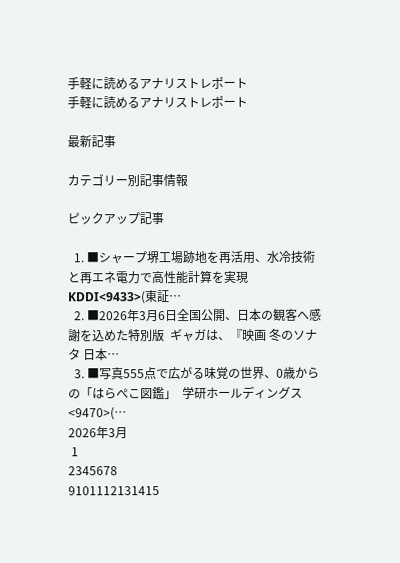手軽に読めるアナリストレポート
手軽に読めるアナリストレポート

最新記事

カテゴリー別記事情報

ピックアップ記事

  1. ■シャープ堺工場跡地を再活用、水冷技術と再エネ電力で高性能計算を実現  KDDI<9433>(東証…
  2. ■2026年3月6日全国公開、日本の観客へ感謝を込めた特別版  ギャガは、『映画 冬のソナタ 日本…
  3. ■写真555点で広がる味覚の世界、0歳からの「はらぺこ図鑑」  学研ホールディングス<9470>(…
2026年3月
 1
2345678
9101112131415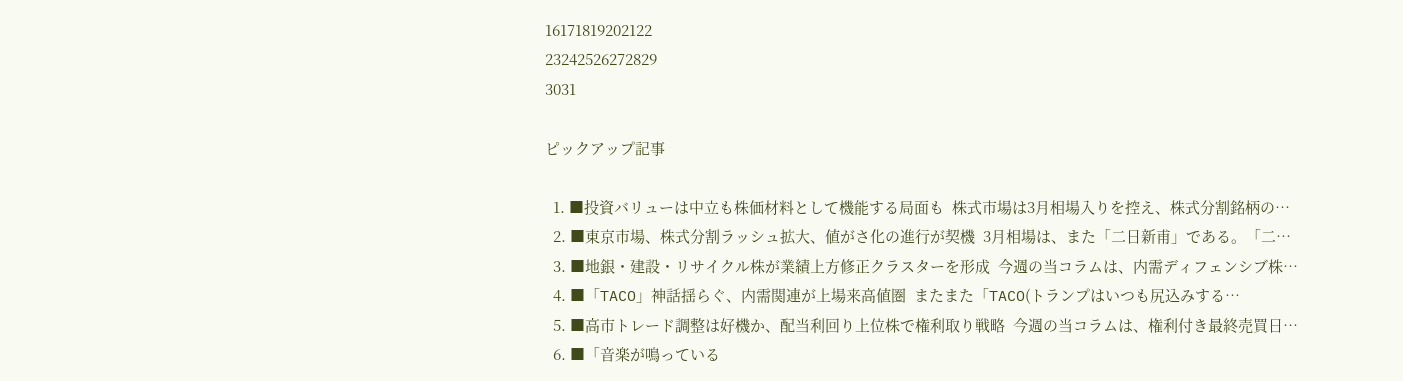16171819202122
23242526272829
3031

ピックアップ記事

  1. ■投資バリューは中立も株価材料として機能する局面も  株式市場は3月相場入りを控え、株式分割銘柄の…
  2. ■東京市場、株式分割ラッシュ拡大、値がさ化の進行が契機  3月相場は、また「二日新甫」である。「二…
  3. ■地銀・建設・リサイクル株が業績上方修正クラスターを形成  今週の当コラムは、内需ディフェンシブ株…
  4. ■「TACO」神話揺らぐ、内需関連が上場来高値圏  またまた「TACO(トランプはいつも尻込みする…
  5. ■高市トレード調整は好機か、配当利回り上位株で権利取り戦略  今週の当コラムは、権利付き最終売買日…
  6. ■「音楽が鳴っている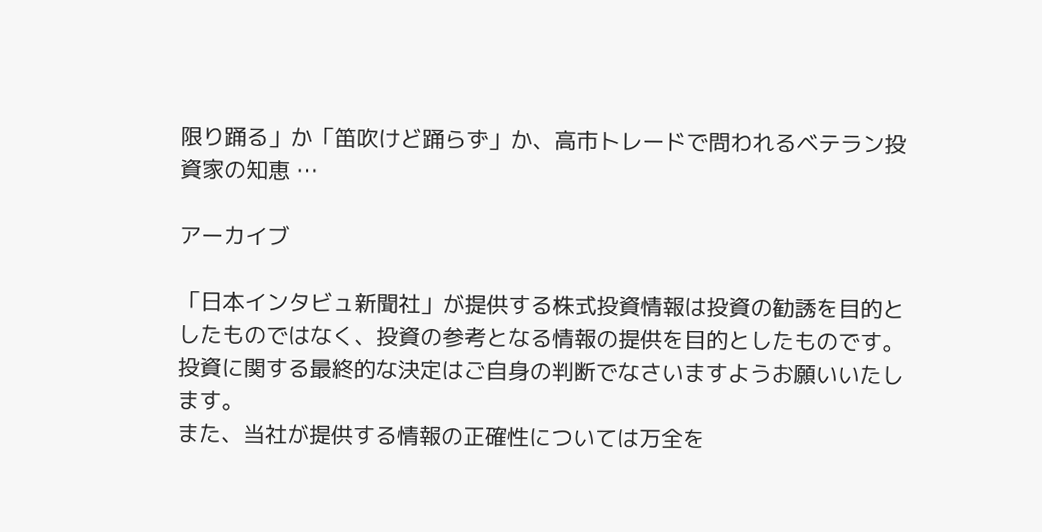限り踊る」か「笛吹けど踊らず」か、高市トレードで問われるベテラン投資家の知恵 …

アーカイブ

「日本インタビュ新聞社」が提供する株式投資情報は投資の勧誘を目的としたものではなく、投資の参考となる情報の提供を目的としたものです。投資に関する最終的な決定はご自身の判断でなさいますようお願いいたします。
また、当社が提供する情報の正確性については万全を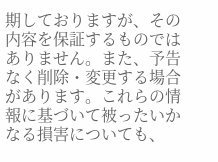期しておりますが、その内容を保証するものではありません。また、予告なく削除・変更する場合があります。これらの情報に基づいて被ったいかなる損害についても、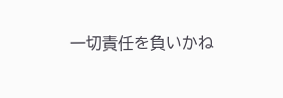一切責任を負いかね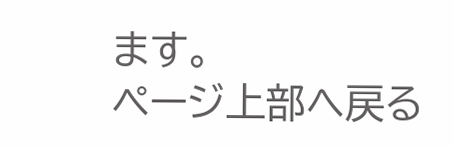ます。
ページ上部へ戻る